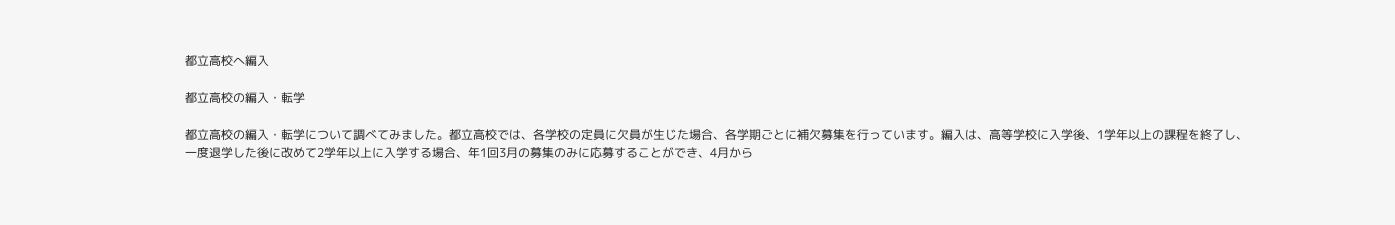都立高校へ編入

都立高校の編入・転学

都立高校の編入・転学について調べてみました。都立高校では、各学校の定員に欠員が生じた場合、各学期ごとに補欠募集を行っています。編入は、高等学校に入学後、1学年以上の課程を終了し、一度退学した後に改めて2学年以上に入学する場合、年1回3月の募集のみに応募することができ、4月から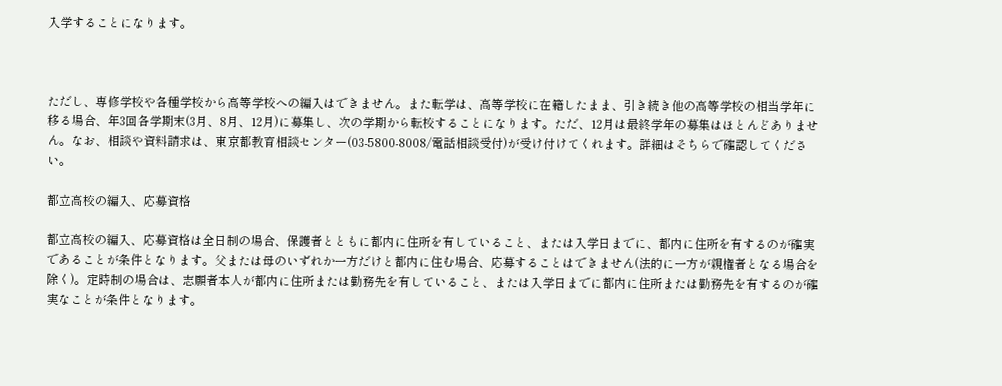入学することになります。



ただし、専修学校や各種学校から高等学校への編入はできません。また転学は、高等学校に在籍したまま、引き続き他の高等学校の相当学年に移る場合、年3回各学期末(3月、8月、12月)に募集し、次の学期から転校することになります。ただ、12月は最終学年の募集はほとんどありません。なお、相談や資料請求は、東京都教育相談センター(03-5800-8008/電話相談受付)が受け付けてくれます。詳細はそちらで確認してください。

都立高校の編入、応募資格

都立高校の編入、応募資格は全日制の場合、保護者とともに都内に住所を有していること、または入学日までに、都内に住所を有するのが確実であることが条件となります。父または母のいずれか一方だけと都内に住む場合、応募することはできません(法的に一方が親権者となる場合を除く)。定時制の場合は、志願者本人が都内に住所または勤務先を有していること、または入学日までに都内に住所または勤務先を有するのが確実なことが条件となります。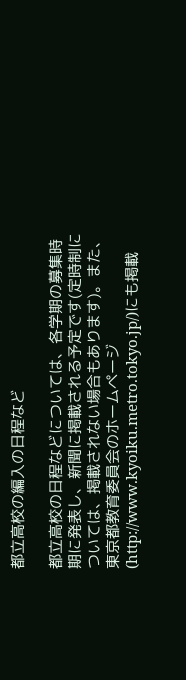都立高校の編入の日程など

都立高校の日程などについては、各学期の募集時期に発表し、新聞に掲載される予定です(定時制については、掲載されない場合もあります)。また、東京都教育委員会のホームページ(http://www.kyoiku.metro.tokyo.jp/)にも掲載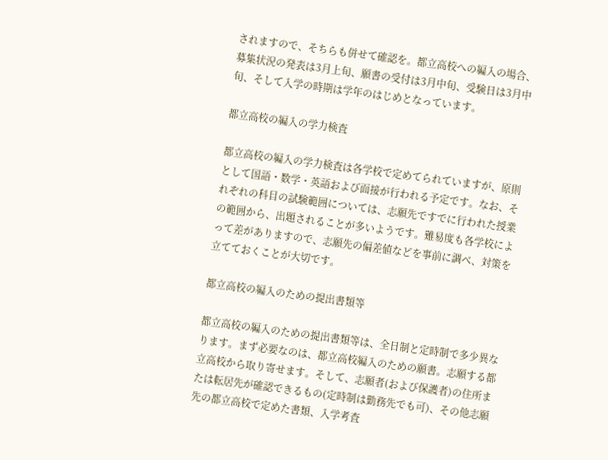されますので、そちらも併せて確認を。都立高校への編入の場合、募集状況の発表は3月上旬、願書の受付は3月中旬、受験日は3月中旬、そして入学の時期は学年のはじめとなっています。

都立高校の編入の学力検査

都立高校の編入の学力検査は各学校で定めてられていますが、原則として国語・数学・英語および面接が行われる予定です。なお、それぞれの科目の試験範囲については、志願先ですでに行われた授業の範囲から、出題されることが多いようです。難易度も各学校によって差がありますので、志願先の偏差値などを事前に調べ、対策を立てておくことが大切です。

都立高校の編入のための提出書類等

都立高校の編入のための提出書類等は、全日制と定時制で多少異なります。まず必要なのは、都立高校編入のための願書。志願する都立高校から取り寄せます。そして、志願者(および保護者)の住所または転居先が確認できるもの(定時制は勤務先でも可)、その他志願先の都立高校で定めた書類、入学考査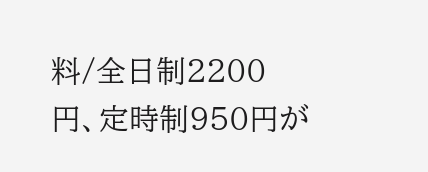料/全日制2200円、定時制950円が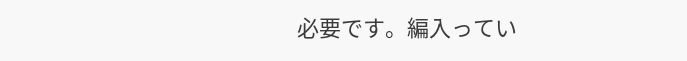必要です。編入ってい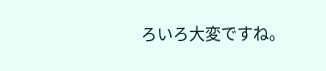ろいろ大変ですね。